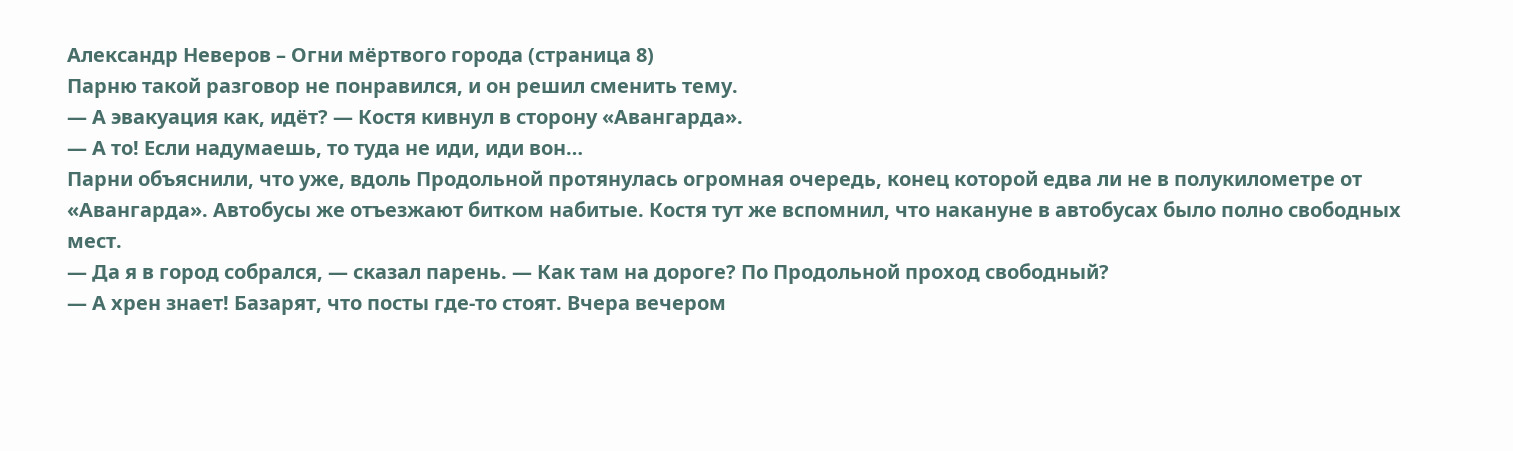Александр Неверов – Огни мёртвого города (страница 8)
Парню такой разговор не понравился, и он решил сменить тему.
— А эвакуация как, идёт? — Костя кивнул в сторону «Авангарда».
— А то! Если надумаешь, то туда не иди, иди вон…
Парни объяснили, что уже, вдоль Продольной протянулась огромная очередь, конец которой едва ли не в полукилометре от «Авангарда». Автобусы же отъезжают битком набитые. Костя тут же вспомнил, что накануне в автобусах было полно свободных мест.
— Да я в город собрался, — сказал парень. — Как там на дороге? По Продольной проход свободный?
— А хрен знает! Базарят, что посты где-то стоят. Вчера вечером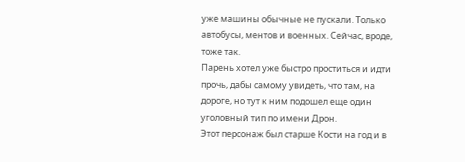уже машины обычные не пускали. Только автобусы, ментов и военных. Сейчас, вроде, тоже так.
Парень хотел уже быстро проститься и идти прочь, дабы самому увидеть, что там, на дороге, но тут к ним подошел еще один уголовный тип по имени Дрон.
Этот персонаж был старше Кости на год и в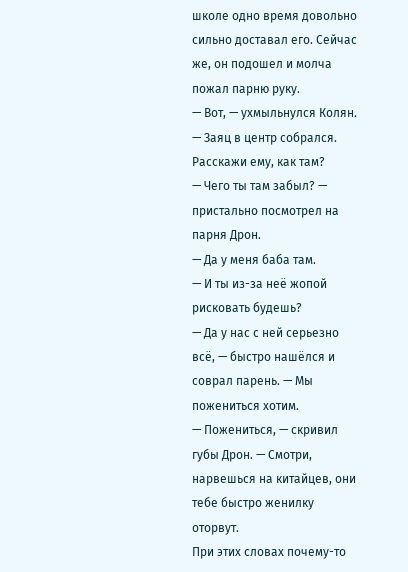школе одно время довольно сильно доставал его. Сейчас же, он подошел и молча пожал парню руку.
— Вот, — ухмыльнулся Колян. — Заяц в центр собрался. Расскажи ему, как там?
— Чего ты там забыл? — пристально посмотрел на парня Дрон.
— Да у меня баба там.
— И ты из-за неё жопой рисковать будешь?
— Да у нас с ней серьезно всё, — быстро нашёлся и соврал парень. — Мы пожениться хотим.
— Пожениться, — скривил губы Дрон. — Смотри, нарвешься на китайцев, они тебе быстро женилку оторвут.
При этих словах почему-то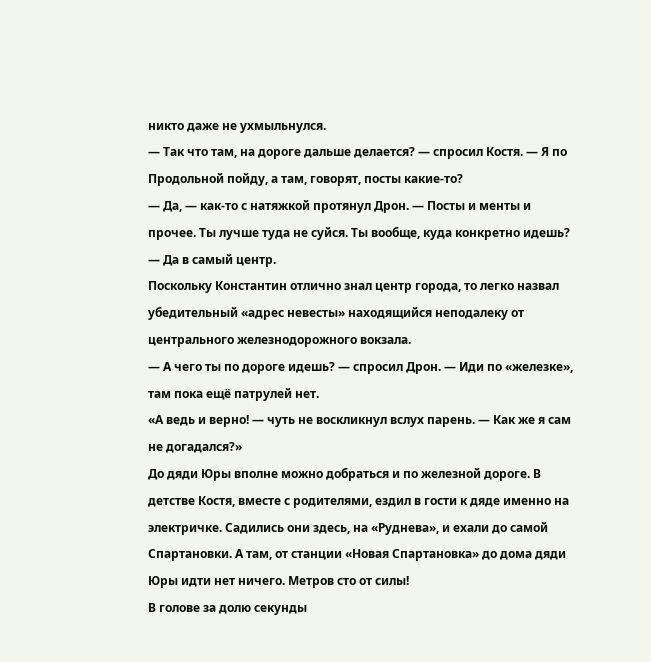никто даже не ухмыльнулся.
— Так что там, на дороге дальше делается? — спросил Костя. — Я по Продольной пойду, а там, говорят, посты какие-то?
— Да, — как-то с натяжкой протянул Дрон. — Посты и менты и прочее. Ты лучше туда не суйся. Ты вообще, куда конкретно идешь?
— Да в самый центр.
Поскольку Константин отлично знал центр города, то легко назвал убедительный «адрес невесты» находящийся неподалеку от центрального железнодорожного вокзала.
— А чего ты по дороге идешь? — спросил Дрон. — Иди по «железке», там пока ещё патрулей нет.
«А ведь и верно! — чуть не воскликнул вслух парень. — Как же я сам не догадался?»
До дяди Юры вполне можно добраться и по железной дороге. В детстве Костя, вместе с родителями, ездил в гости к дяде именно на электричке. Садились они здесь, на «Руднева», и ехали до самой Спартановки. А там, от станции «Новая Спартановка» до дома дяди Юры идти нет ничего. Метров сто от силы!
В голове за долю секунды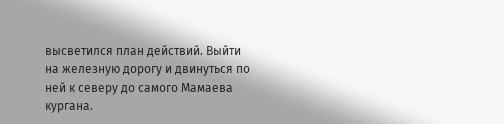высветился план действий. Выйти на железную дорогу и двинуться по ней к северу до самого Мамаева кургана.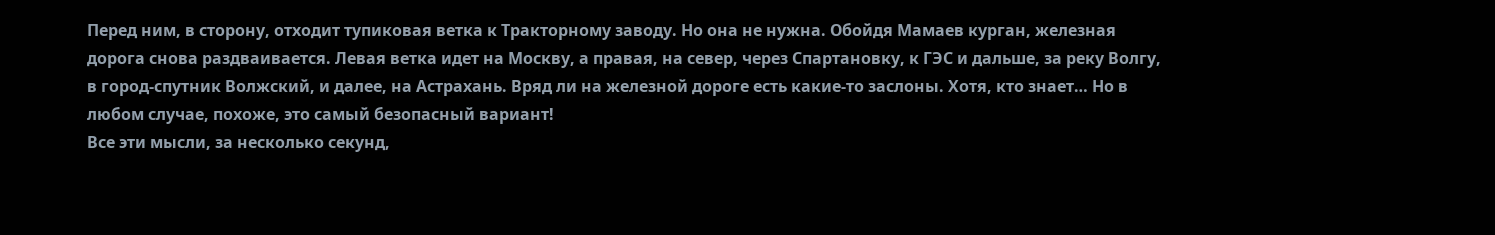Перед ним, в сторону, отходит тупиковая ветка к Тракторному заводу. Но она не нужна. Обойдя Мамаев курган, железная дорога снова раздваивается. Левая ветка идет на Москву, а правая, на север, через Спартановку, к ГЭС и дальше, за реку Волгу, в город-спутник Волжский, и далее, на Астрахань. Вряд ли на железной дороге есть какие-то заслоны. Хотя, кто знает… Но в любом случае, похоже, это самый безопасный вариант!
Все эти мысли, за несколько секунд,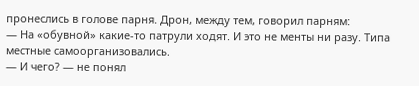пронеслись в голове парня. Дрон, между тем, говорил парням:
— На «обувной» какие-то патрули ходят. И это не менты ни разу. Типа местные самоорганизовались.
— И чего? — не понял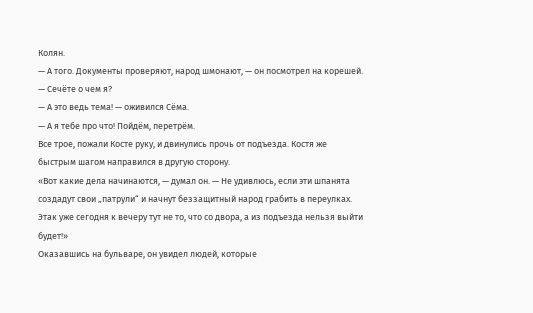Колян.
— А того. Документы проверяют, народ шмонают, — он посмотрел на корешей. — Сечёте о чем я?
— А это ведь тема! — оживился Сёма.
— А я тебе про что! Пойдём, перетрём.
Все трое, пожали Косте руку, и двинулись прочь от подъезда. Костя же быстрым шагом направился в другую сторону.
«Вот какие дела начинаются, — думал он. — Не удивлюсь, если эти шпанята создадут свои „патрули“ и начнут беззащитный народ грабить в переулках. Этак уже сегодня к вечеру тут не то, что со двора, а из подъезда нельзя выйти будет!»
Оказавшись на бульваре, он увидел людей, которые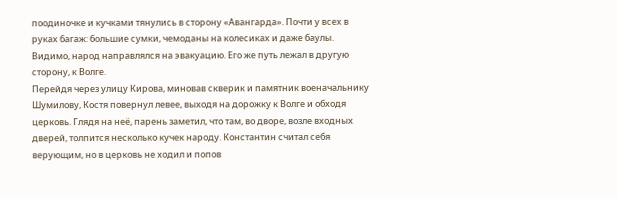поодиночке и кучками тянулись в сторону «Авангарда». Почти у всех в руках багаж: большие сумки, чемоданы на колесиках и даже баулы. Видимо, народ направлялся на эвакуацию. Его же путь лежал в другую сторону, к Волге.
Перейдя через улицу Кирова, миновав скверик и памятник военачальнику Шумилову, Костя повернул левее, выходя на дорожку к Волге и обходя церковь. Глядя на неё, парень заметил, что там, во дворе, возле входных дверей, толпится несколько кучек народу. Константин считал себя верующим, но в церковь не ходил и попов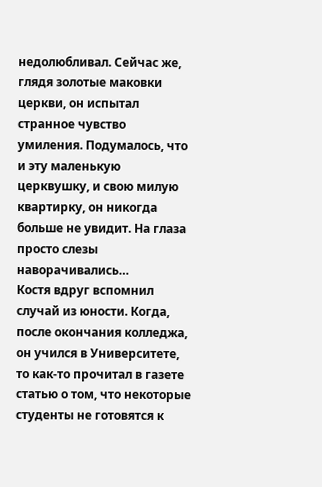недолюбливал. Сейчас же, глядя золотые маковки церкви, он испытал странное чувство умиления. Подумалось, что и эту маленькую церквушку, и свою милую квартирку, он никогда больше не увидит. На глаза просто слезы наворачивались…
Костя вдруг вспомнил случай из юности. Когда, после окончания колледжа, он учился в Университете, то как-то прочитал в газете статью о том, что некоторые студенты не готовятся к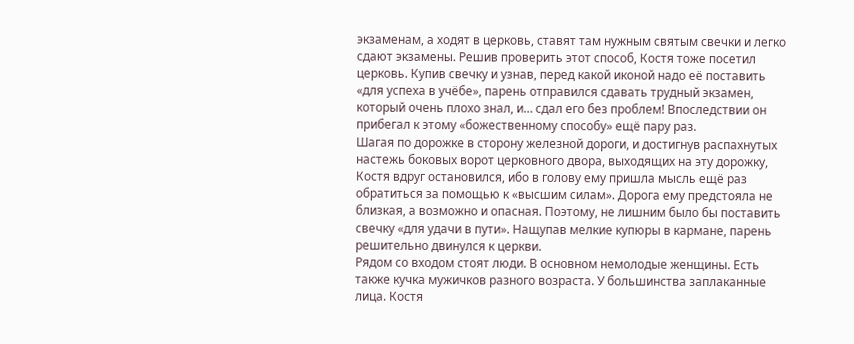экзаменам, а ходят в церковь, ставят там нужным святым свечки и легко сдают экзамены. Решив проверить этот способ, Костя тоже посетил церковь. Купив свечку и узнав, перед какой иконой надо её поставить «для успеха в учёбе», парень отправился сдавать трудный экзамен, который очень плохо знал, и… сдал его без проблем! Впоследствии он прибегал к этому «божественному способу» ещё пару раз.
Шагая по дорожке в сторону железной дороги, и достигнув распахнутых настежь боковых ворот церковного двора, выходящих на эту дорожку, Костя вдруг остановился, ибо в голову ему пришла мысль ещё раз обратиться за помощью к «высшим силам». Дорога ему предстояла не близкая, а возможно и опасная. Поэтому, не лишним было бы поставить свечку «для удачи в пути». Нащупав мелкие купюры в кармане, парень решительно двинулся к церкви.
Рядом со входом стоят люди. В основном немолодые женщины. Есть также кучка мужичков разного возраста. У большинства заплаканные лица. Костя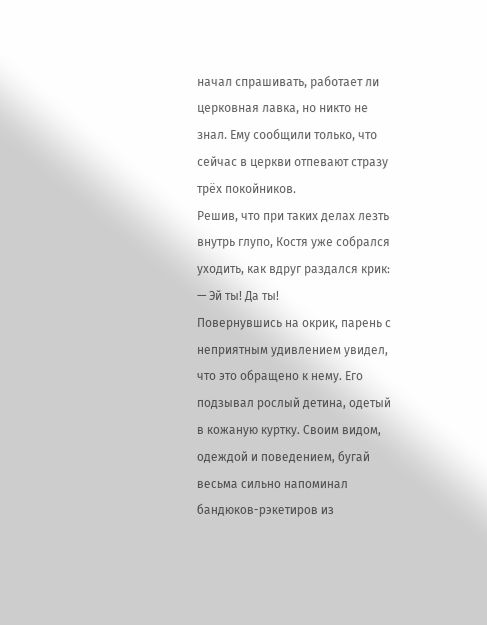начал спрашивать, работает ли церковная лавка, но никто не знал. Ему сообщили только, что сейчас в церкви отпевают стразу трёх покойников.
Решив, что при таких делах лезть внутрь глупо, Костя уже собрался уходить, как вдруг раздался крик:
— Эй ты! Да ты!
Повернувшись на окрик, парень с неприятным удивлением увидел, что это обращено к нему. Его подзывал рослый детина, одетый в кожаную куртку. Своим видом, одеждой и поведением, бугай весьма сильно напоминал бандюков-рэкетиров из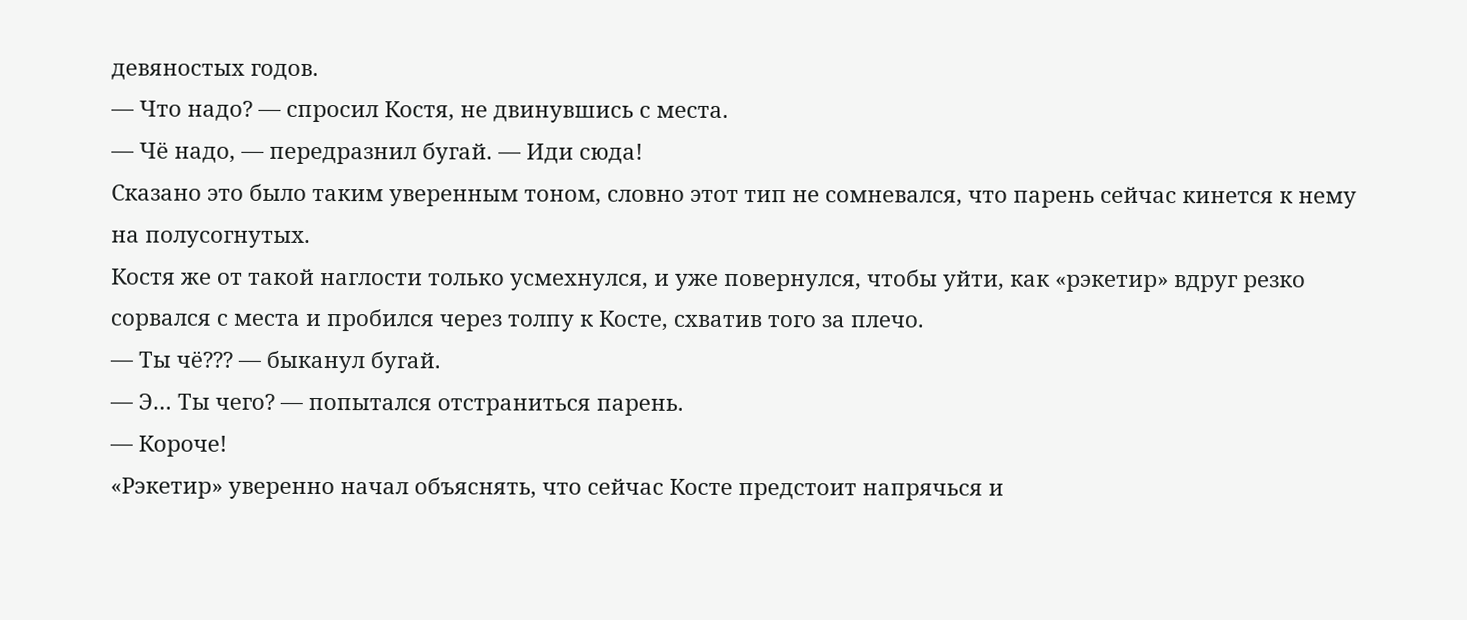девяностых годов.
— Что надо? — спросил Костя, не двинувшись с места.
— Чё надо, — передразнил бугай. — Иди сюда!
Сказано это было таким уверенным тоном, словно этот тип не сомневался, что парень сейчас кинется к нему на полусогнутых.
Костя же от такой наглости только усмехнулся, и уже повернулся, чтобы уйти, как «рэкетир» вдруг резко сорвался с места и пробился через толпу к Косте, схватив того за плечо.
— Ты чё??? — быканул бугай.
— Э… Ты чего? — попытался отстраниться парень.
— Короче!
«Рэкетир» уверенно начал объяснять, что сейчас Косте предстоит напрячься и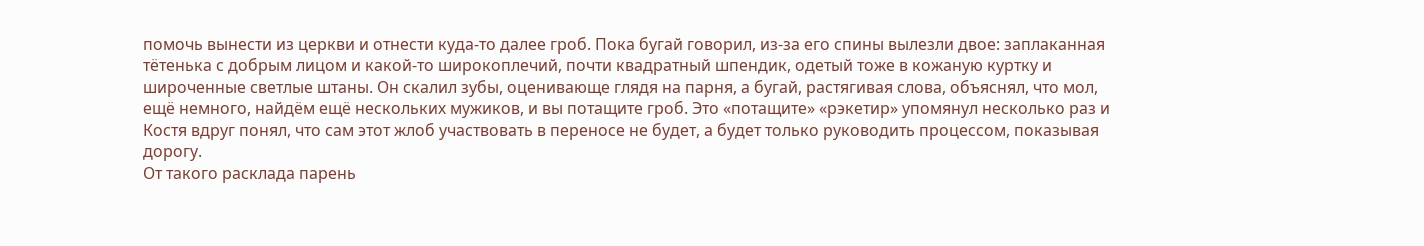помочь вынести из церкви и отнести куда-то далее гроб. Пока бугай говорил, из-за его спины вылезли двое: заплаканная тётенька с добрым лицом и какой-то широкоплечий, почти квадратный шпендик, одетый тоже в кожаную куртку и широченные светлые штаны. Он скалил зубы, оценивающе глядя на парня, а бугай, растягивая слова, объяснял, что мол, ещё немного, найдём ещё нескольких мужиков, и вы потащите гроб. Это «потащите» «рэкетир» упомянул несколько раз и Костя вдруг понял, что сам этот жлоб участвовать в переносе не будет, а будет только руководить процессом, показывая дорогу.
От такого расклада парень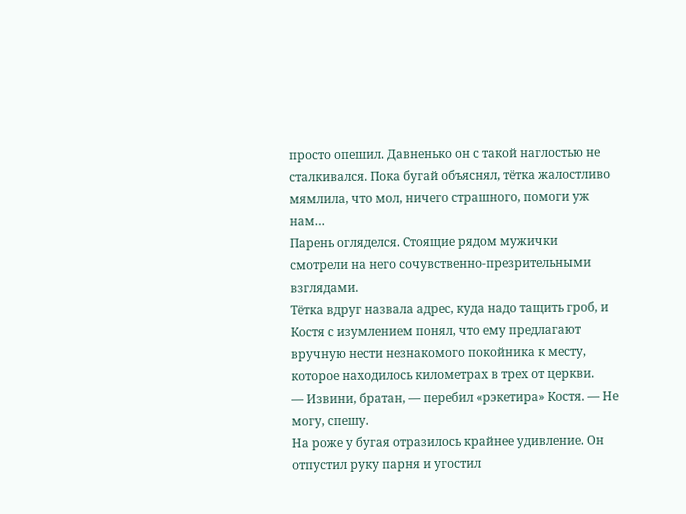просто опешил. Давненько он с такой наглостью не сталкивался. Пока бугай объяснял, тётка жалостливо мямлила, что мол, ничего страшного, помоги уж нам…
Парень огляделся. Стоящие рядом мужички смотрели на него сочувственно-презрительными взглядами.
Тётка вдруг назвала адрес, куда надо тащить гроб, и Костя с изумлением понял, что ему предлагают вручную нести незнакомого покойника к месту, которое находилось километрах в трех от церкви.
— Извини, братан, — перебил «рэкетира» Костя. — Не могу, спешу.
На роже у бугая отразилось крайнее удивление. Он отпустил руку парня и угостил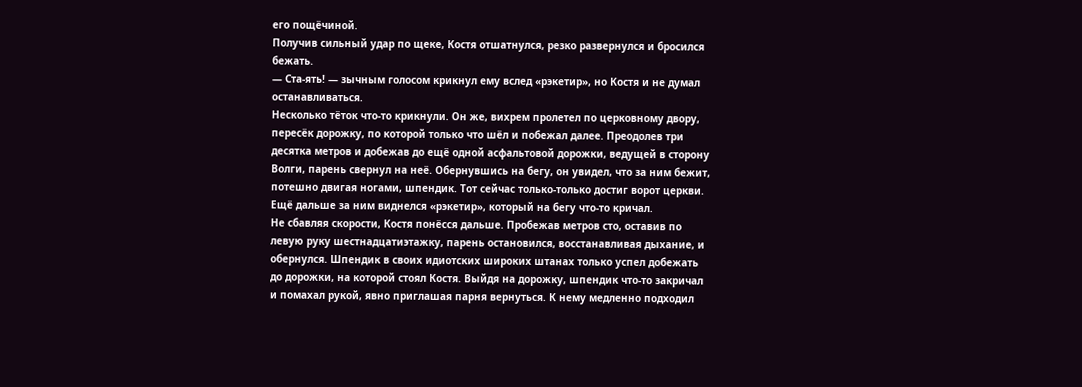его пощёчиной.
Получив сильный удар по щеке, Костя отшатнулся, резко развернулся и бросился бежать.
— Ста-ять! — зычным голосом крикнул ему вслед «рэкетир», но Костя и не думал останавливаться.
Несколько тёток что-то крикнули. Он же, вихрем пролетел по церковному двору, пересёк дорожку, по которой только что шёл и побежал далее. Преодолев три десятка метров и добежав до ещё одной асфальтовой дорожки, ведущей в сторону Волги, парень свернул на неё. Обернувшись на бегу, он увидел, что за ним бежит, потешно двигая ногами, шпендик. Тот сейчас только-только достиг ворот церкви. Ещё дальше за ним виднелся «рэкетир», который на бегу что-то кричал.
Не сбавляя скорости, Костя понёсся дальше. Пробежав метров сто, оставив по левую руку шестнадцатиэтажку, парень остановился, восстанавливая дыхание, и обернулся. Шпендик в своих идиотских широких штанах только успел добежать до дорожки, на которой стоял Костя. Выйдя на дорожку, шпендик что-то закричал и помахал рукой, явно приглашая парня вернуться. К нему медленно подходил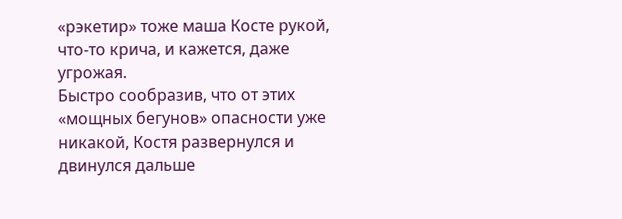«рэкетир» тоже маша Косте рукой, что-то крича, и кажется, даже угрожая.
Быстро сообразив, что от этих «мощных бегунов» опасности уже никакой, Костя развернулся и двинулся дальше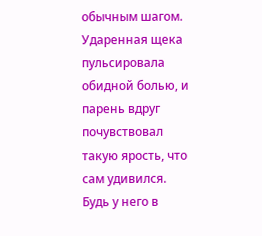обычным шагом. Ударенная щека пульсировала обидной болью, и парень вдруг почувствовал такую ярость, что сам удивился. Будь у него в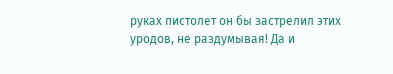руках пистолет он бы застрелил этих уродов, не раздумывая! Да и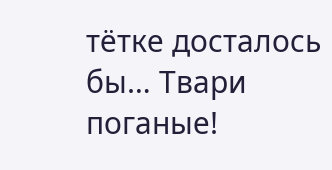тётке досталось бы… Твари поганые!